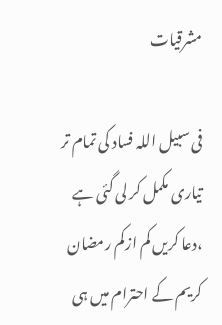مشرقیات

فی سبیل اللہ فساد کی تمام تر تیاری مکمل کر لی گئی ہے ،دعا کریں کم ازکم رمضان کریم کے احترام میں ہی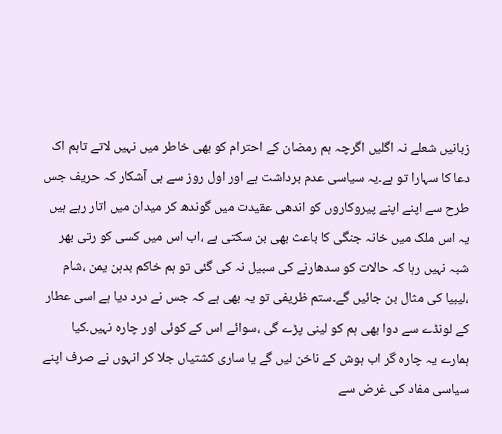زبانیں شعلے نہ اگلیں اگرچہ ہم رمضان کے احترام کو بھی خاطر میں نہیں لاتے تاہم اک دعا کا سہارا تو ہے۔یہ سیاسی عدم برداشت ہے اور اول روز سے ہی آشکار کہ حریف جس طرح سے اپنے اپنے پیروکاروں کو اندھی عقیدت میں گوندھ کر میدان میں اتار رہے ہیں یہ اس ملک میں خانہ جنگی کا باعث بھی بن سکتی ہے ،اب اس میں کسی کو رتی بھر شبہ نہیں رہا کہ حالات کو سدھارنے کی سبیل نہ کی گئی تو ہم خاکم بدہن یمن ،شام ،لیبیا کی مثال بن جائیں گے۔ستم ظریفی تو یہ بھی ہے کہ جس نے درد دیا ہے اسی عطار کے لونڈے سے دوا بھی ہم کو لینی پڑے گی ،سوائے اس کے کوئی اور چارہ نہیں۔کیا ہمارے یہ چارہ گر اب ہوش کے ناخن لیں گے یا ساری کشتیاں جلا کر انہوں نے صرف اپنے سیاسی مفاد کی غرض سے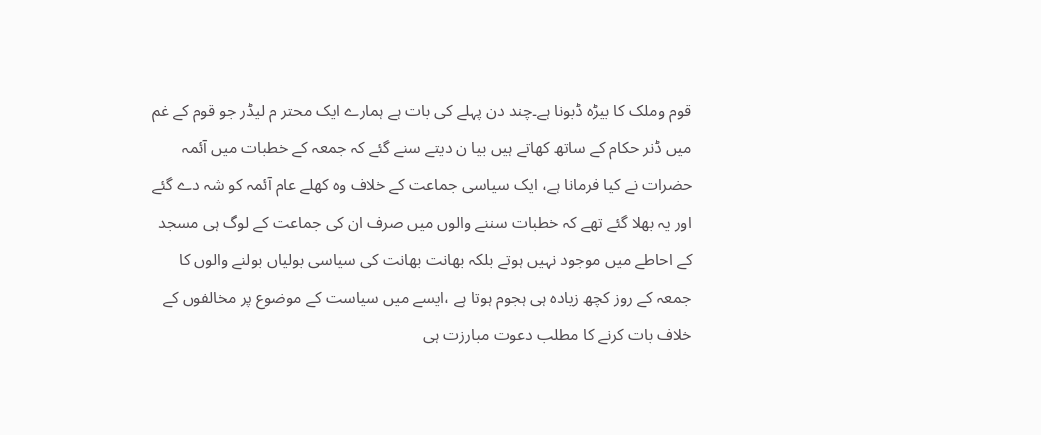قوم وملک کا بیڑہ ڈبونا ہے۔چند دن پہلے کی بات ہے ہمارے ایک محتر م لیڈر جو قوم کے غم میں ڈنر حکام کے ساتھ کھاتے ہیں بیا ن دیتے سنے گئے کہ جمعہ کے خطبات میں آئمہ حضرات نے کیا فرمانا ہے، ایک سیاسی جماعت کے خلاف وہ کھلے عام آئمہ کو شہ دے گئے اور یہ بھلا گئے تھے کہ خطبات سننے والوں میں صرف ان کی جماعت کے لوگ ہی مسجد کے احاطے میں موجود نہیں ہوتے بلکہ بھانت بھانت کی سیاسی بولیاں بولنے والوں کا جمعہ کے روز کچھ زیادہ ہی ہجوم ہوتا ہے ،ایسے میں سیاست کے موضوع پر مخالفوں کے خلاف بات کرنے کا مطلب دعوت مبارزت ہی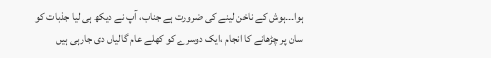ہوا۔۔۔ہوش کے ناخن لینے کی ضرورت ہے جناب، آپ نے دیکھ ہی لیا جذبات کو سان پر چڑھانے کا انجام ،ایک دوسرے کو کھلے عام گالیاں دی جارہی ہیں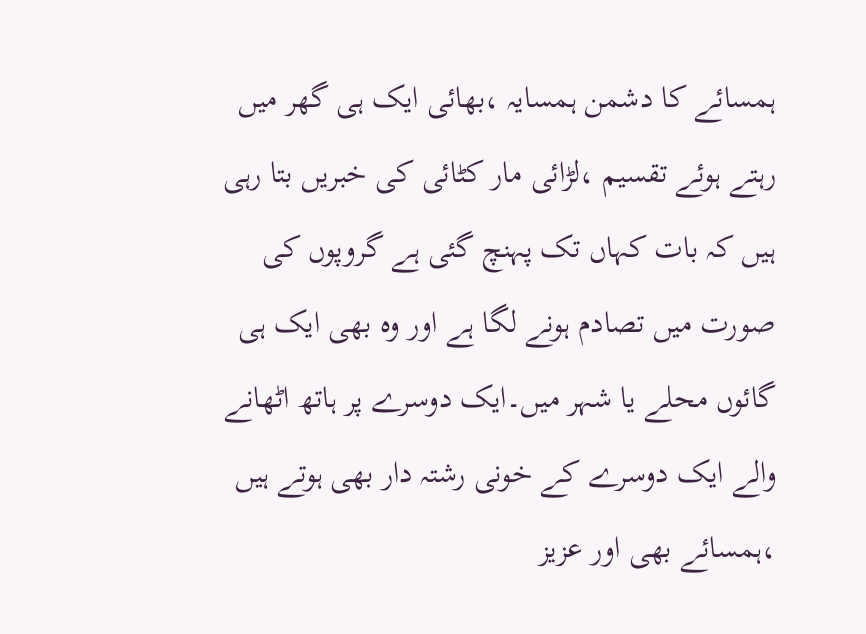ہمسائے کا دشمن ہمسایہ ،بھائی ایک ہی گھر میں رہتے ہوئے تقسیم ،لڑائی مار کٹائی کی خبریں بتا رہی ہیں کہ بات کہاں تک پہنچ گئی ہے گروپوں کی صورت میں تصادم ہونے لگا ہے اور وہ بھی ایک ہی گائوں محلے یا شہر میں۔ایک دوسرے پر ہاتھ اٹھانے والے ایک دوسرے کے خونی رشتہ دار بھی ہوتے ہیں ،ہمسائے بھی اور عزیز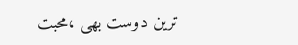ترین دوست بھی ،محبت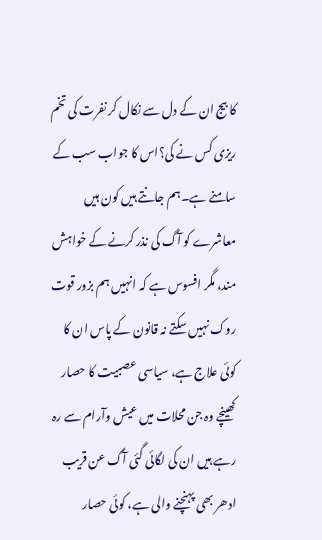کا بیج ان کے دل سے نکال کر نفرت کی تخم ریزی کس نے کی؟اس کا جواب سب کے سامنے ہے۔ہم جانتے ہیں کون ہیں معاشرے کو آگ کی نذر کرنے کے خواہش مند، مگر افسوس ہے کہ انہیں ہم بزور قوت روک نہیں سکتے نہ قانون کے پاس ان کا کوئی علاج ہے، سیاسی عصبیت کا حصار کھینچے وہ جن محلات میں عیش وآرام سے رہ رہے ہیں ان کی لگائی گئی آگ عن قریب ادھر بھی پہنچنے والی ہے، کوئی حصار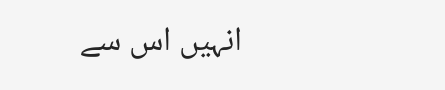انہیں اس سے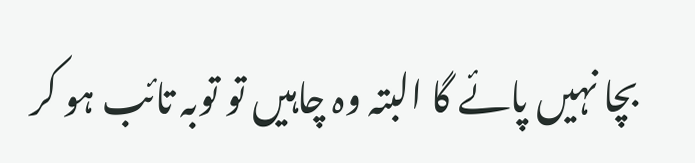بچا نہیں پائے گا البتہ وہ چاہیں تو توبہ تائب ہو کر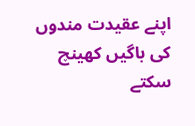اپنے عقیدت مندوں کی باگیں کھینچ سکتے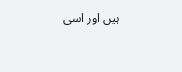ہیں اور اسی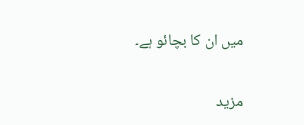میں ان کا بچائو ہے۔

مزید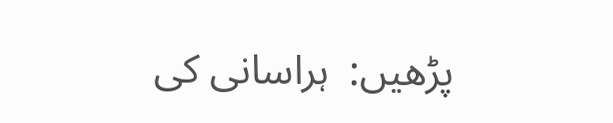پڑھیں:  ہراسانی کی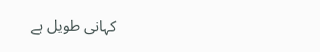کہانی طویل ہے